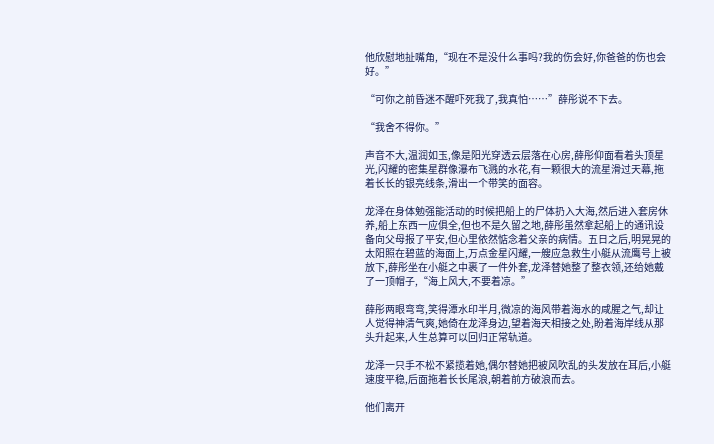他欣慰地扯嘴角,“现在不是没什么事吗?我的伤会好,你爸爸的伤也会好。”

“可你之前昏迷不醒吓死我了,我真怕……”薛彤说不下去。

“我舍不得你。”

声音不大,温润如玉,像是阳光穿透云层落在心房,薛彤仰面看着头顶星光,闪耀的密集星群像瀑布飞溅的水花,有一颗很大的流星滑过天幕,拖着长长的银亮线条,滑出一个带笑的面容。

龙泽在身体勉强能活动的时候把船上的尸体扔入大海,然后进入套房休养,船上东西一应俱全,但也不是久留之地,薛彤虽然拿起船上的通讯设备向父母报了平安,但心里依然惦念着父亲的病情。五日之后,明晃晃的太阳照在碧蓝的海面上,万点金星闪耀,一艘应急救生小艇从流鹰号上被放下,薛彤坐在小艇之中裹了一件外套,龙泽替她整了整衣领,还给她戴了一顶帽子,“海上风大,不要着凉。”

薛彤两眼弯弯,笑得潭水印半月,微凉的海风带着海水的咸腥之气,却让人觉得神清气爽,她倚在龙泽身边,望着海天相接之处,盼着海岸线从那头升起来,人生总算可以回归正常轨道。

龙泽一只手不松不紧揽着她,偶尔替她把被风吹乱的头发放在耳后,小艇速度平稳,后面拖着长长尾浪,朝着前方破浪而去。

他们离开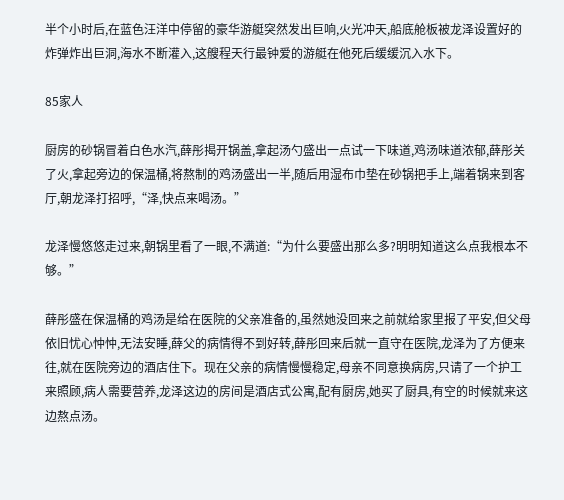半个小时后,在蓝色汪洋中停留的豪华游艇突然发出巨响,火光冲天,船底舱板被龙泽设置好的炸弹炸出巨洞,海水不断灌入,这艘程天行最钟爱的游艇在他死后缓缓沉入水下。

85家人

厨房的砂锅冒着白色水汽,薛彤揭开锅盖,拿起汤勺盛出一点试一下味道,鸡汤味道浓郁,薛彤关了火,拿起旁边的保温桶,将熬制的鸡汤盛出一半,随后用湿布巾垫在砂锅把手上,端着锅来到客厅,朝龙泽打招呼,“泽,快点来喝汤。”

龙泽慢悠悠走过来,朝锅里看了一眼,不满道:“为什么要盛出那么多?明明知道这么点我根本不够。”

薛彤盛在保温桶的鸡汤是给在医院的父亲准备的,虽然她没回来之前就给家里报了平安,但父母依旧忧心忡忡,无法安睡,薛父的病情得不到好转,薛彤回来后就一直守在医院,龙泽为了方便来往,就在医院旁边的酒店住下。现在父亲的病情慢慢稳定,母亲不同意换病房,只请了一个护工来照顾,病人需要营养,龙泽这边的房间是酒店式公寓,配有厨房,她买了厨具,有空的时候就来这边熬点汤。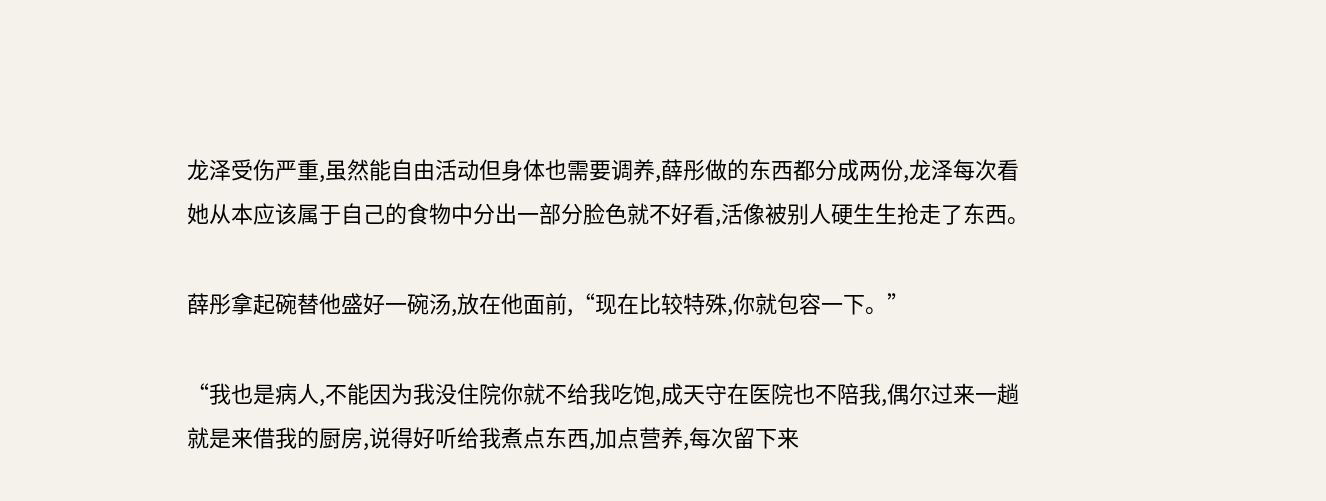龙泽受伤严重,虽然能自由活动但身体也需要调养,薛彤做的东西都分成两份,龙泽每次看她从本应该属于自己的食物中分出一部分脸色就不好看,活像被别人硬生生抢走了东西。

薛彤拿起碗替他盛好一碗汤,放在他面前,“现在比较特殊,你就包容一下。”

“我也是病人,不能因为我没住院你就不给我吃饱,成天守在医院也不陪我,偶尔过来一趟就是来借我的厨房,说得好听给我煮点东西,加点营养,每次留下来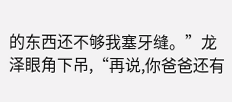的东西还不够我塞牙缝。”龙泽眼角下吊,“再说,你爸爸还有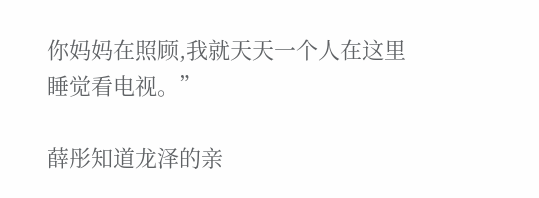你妈妈在照顾,我就天天一个人在这里睡觉看电视。”

薛彤知道龙泽的亲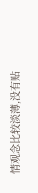情观念比较淡薄,没有贴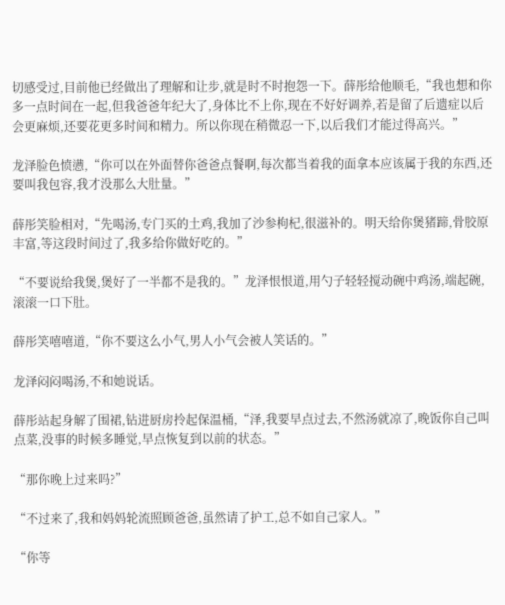切感受过,目前他已经做出了理解和让步,就是时不时抱怨一下。薛彤给他顺毛,“我也想和你多一点时间在一起,但我爸爸年纪大了,身体比不上你,现在不好好调养,若是留了后遗症以后会更麻烦,还要花更多时间和精力。所以你现在稍微忍一下,以后我们才能过得高兴。”

龙泽脸色愤懑,“你可以在外面替你爸爸点餐啊,每次都当着我的面拿本应该属于我的东西,还要叫我包容,我才没那么大肚量。”

薛彤笑脸相对,“先喝汤,专门买的土鸡,我加了沙参枸杞,很滋补的。明天给你煲猪蹄,骨胶原丰富,等这段时间过了,我多给你做好吃的。”

“不要说给我煲,煲好了一半都不是我的。”龙泽恨恨道,用勺子轻轻搅动碗中鸡汤,端起碗,滚滚一口下肚。

薛彤笑嘻嘻道,“你不要这么小气,男人小气会被人笑话的。”

龙泽闷闷喝汤,不和她说话。

薛彤站起身解了围裙,钻进厨房拎起保温桶,“泽,我要早点过去,不然汤就凉了,晚饭你自己叫点菜,没事的时候多睡觉,早点恢复到以前的状态。”

“那你晚上过来吗?”

“不过来了,我和妈妈轮流照顾爸爸,虽然请了护工,总不如自己家人。”

“你等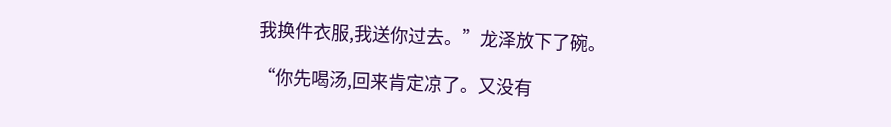我换件衣服,我送你过去。”龙泽放下了碗。

“你先喝汤,回来肯定凉了。又没有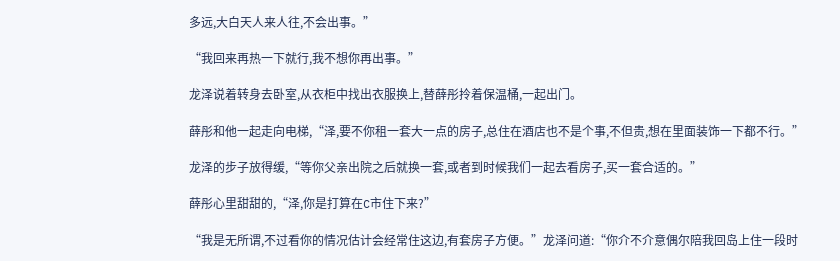多远,大白天人来人往,不会出事。”

“我回来再热一下就行,我不想你再出事。”

龙泽说着转身去卧室,从衣柜中找出衣服换上,替薛彤拎着保温桶,一起出门。

薛彤和他一起走向电梯,“泽,要不你租一套大一点的房子,总住在酒店也不是个事,不但贵,想在里面装饰一下都不行。”

龙泽的步子放得缓,“等你父亲出院之后就换一套,或者到时候我们一起去看房子,买一套合适的。”

薛彤心里甜甜的,“泽,你是打算在C市住下来?”

“我是无所谓,不过看你的情况估计会经常住这边,有套房子方便。”龙泽问道:“你介不介意偶尔陪我回岛上住一段时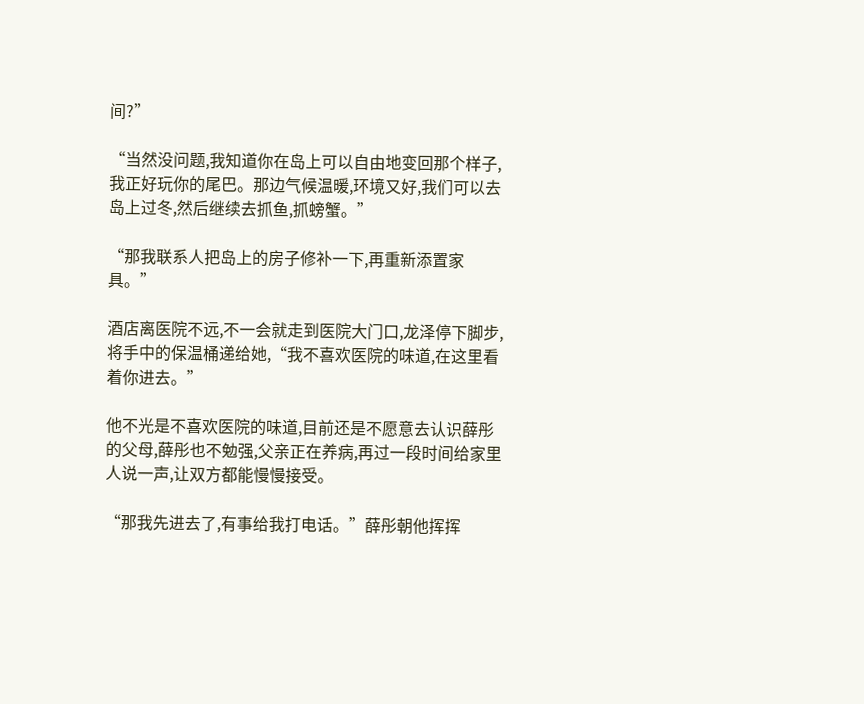间?”

“当然没问题,我知道你在岛上可以自由地变回那个样子,我正好玩你的尾巴。那边气候温暖,环境又好,我们可以去岛上过冬,然后继续去抓鱼,抓螃蟹。”

“那我联系人把岛上的房子修补一下,再重新添置家具。”

酒店离医院不远,不一会就走到医院大门口,龙泽停下脚步,将手中的保温桶递给她,“我不喜欢医院的味道,在这里看着你进去。”

他不光是不喜欢医院的味道,目前还是不愿意去认识薛彤的父母,薛彤也不勉强,父亲正在养病,再过一段时间给家里人说一声,让双方都能慢慢接受。

“那我先进去了,有事给我打电话。”薛彤朝他挥挥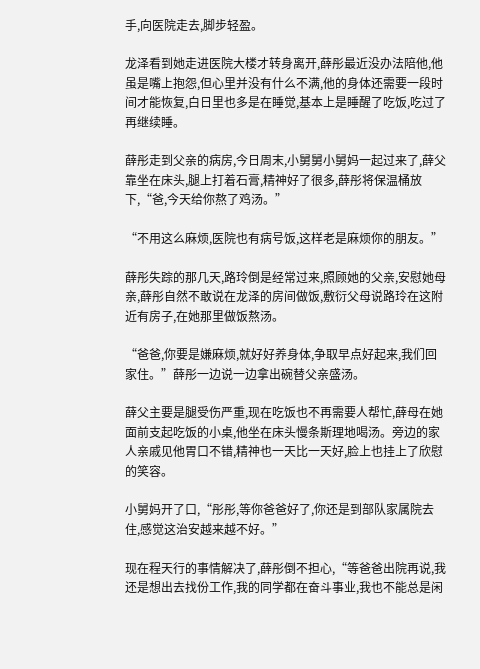手,向医院走去,脚步轻盈。

龙泽看到她走进医院大楼才转身离开,薛彤最近没办法陪他,他虽是嘴上抱怨,但心里并没有什么不满,他的身体还需要一段时间才能恢复,白日里也多是在睡觉,基本上是睡醒了吃饭,吃过了再继续睡。

薛彤走到父亲的病房,今日周末,小舅舅小舅妈一起过来了,薛父靠坐在床头,腿上打着石膏,精神好了很多,薛彤将保温桶放下,“爸,今天给你熬了鸡汤。”

“不用这么麻烦,医院也有病号饭,这样老是麻烦你的朋友。”

薛彤失踪的那几天,路玲倒是经常过来,照顾她的父亲,安慰她母亲,薛彤自然不敢说在龙泽的房间做饭,敷衍父母说路玲在这附近有房子,在她那里做饭熬汤。

“爸爸,你要是嫌麻烦,就好好养身体,争取早点好起来,我们回家住。”薛彤一边说一边拿出碗替父亲盛汤。

薛父主要是腿受伤严重,现在吃饭也不再需要人帮忙,薛母在她面前支起吃饭的小桌,他坐在床头慢条斯理地喝汤。旁边的家人亲戚见他胃口不错,精神也一天比一天好,脸上也挂上了欣慰的笑容。

小舅妈开了口,“彤彤,等你爸爸好了,你还是到部队家属院去住,感觉这治安越来越不好。”

现在程天行的事情解决了,薛彤倒不担心,“等爸爸出院再说,我还是想出去找份工作,我的同学都在奋斗事业,我也不能总是闲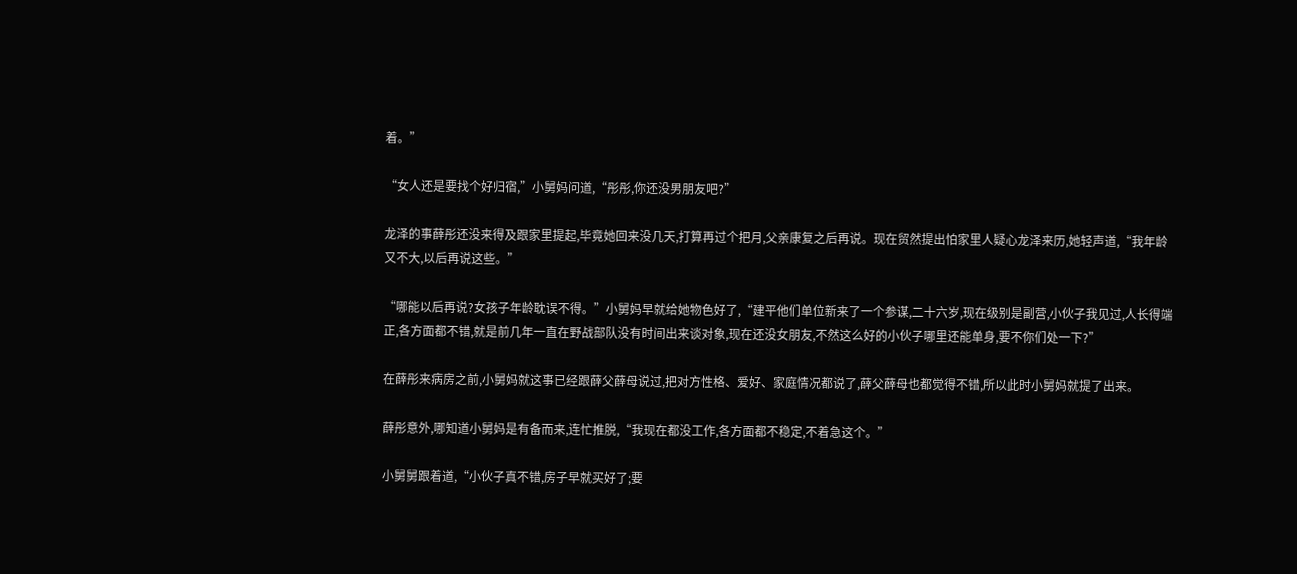着。”

“女人还是要找个好归宿,”小舅妈问道,“彤彤,你还没男朋友吧?”

龙泽的事薛彤还没来得及跟家里提起,毕竟她回来没几天,打算再过个把月,父亲康复之后再说。现在贸然提出怕家里人疑心龙泽来历,她轻声道,“我年龄又不大,以后再说这些。”

“哪能以后再说?女孩子年龄耽误不得。”小舅妈早就给她物色好了,“建平他们单位新来了一个参谋,二十六岁,现在级别是副营,小伙子我见过,人长得端正,各方面都不错,就是前几年一直在野战部队没有时间出来谈对象,现在还没女朋友,不然这么好的小伙子哪里还能单身,要不你们处一下?”

在薛彤来病房之前,小舅妈就这事已经跟薛父薛母说过,把对方性格、爱好、家庭情况都说了,薛父薛母也都觉得不错,所以此时小舅妈就提了出来。

薛彤意外,哪知道小舅妈是有备而来,连忙推脱,“我现在都没工作,各方面都不稳定,不着急这个。”

小舅舅跟着道,“小伙子真不错,房子早就买好了;要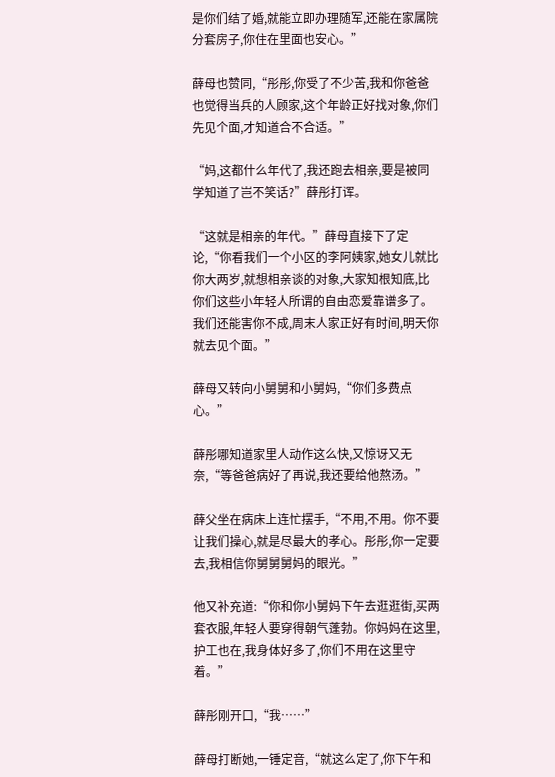是你们结了婚,就能立即办理随军,还能在家属院分套房子,你住在里面也安心。”

薛母也赞同,“彤彤,你受了不少苦,我和你爸爸也觉得当兵的人顾家,这个年龄正好找对象,你们先见个面,才知道合不合适。”

“妈,这都什么年代了,我还跑去相亲,要是被同学知道了岂不笑话?”薛彤打诨。

“这就是相亲的年代。”薛母直接下了定论,“你看我们一个小区的李阿姨家,她女儿就比你大两岁,就想相亲谈的对象,大家知根知底,比你们这些小年轻人所谓的自由恋爱靠谱多了。我们还能害你不成,周末人家正好有时间,明天你就去见个面。”

薛母又转向小舅舅和小舅妈,“你们多费点心。”

薛彤哪知道家里人动作这么快,又惊讶又无奈,“等爸爸病好了再说,我还要给他熬汤。”

薛父坐在病床上连忙摆手,“不用,不用。你不要让我们操心,就是尽最大的孝心。彤彤,你一定要去,我相信你舅舅舅妈的眼光。”

他又补充道:“你和你小舅妈下午去逛逛街,买两套衣服,年轻人要穿得朝气蓬勃。你妈妈在这里,护工也在,我身体好多了,你们不用在这里守着。”

薛彤刚开口,“我……”

薛母打断她,一锤定音,“就这么定了,你下午和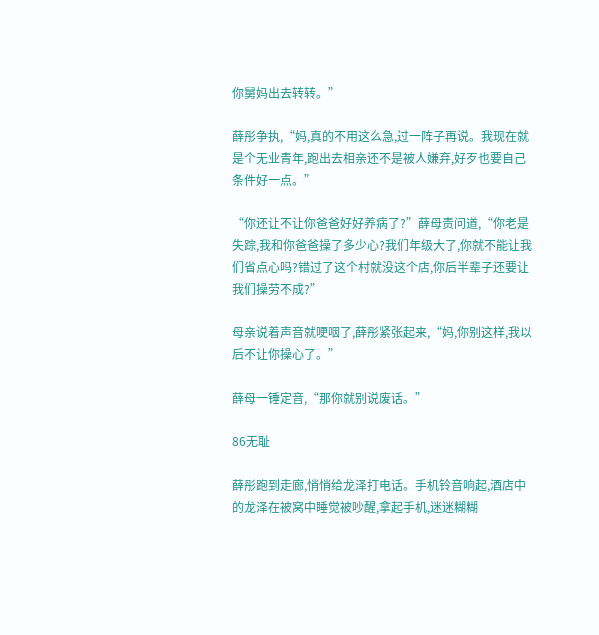你舅妈出去转转。”

薛彤争执,“妈,真的不用这么急,过一阵子再说。我现在就是个无业青年,跑出去相亲还不是被人嫌弃,好歹也要自己条件好一点。”

“你还让不让你爸爸好好养病了?”薛母责问道,“你老是失踪,我和你爸爸操了多少心?我们年级大了,你就不能让我们省点心吗?错过了这个村就没这个店,你后半辈子还要让我们操劳不成?”

母亲说着声音就哽咽了,薛彤紧张起来,“妈,你别这样,我以后不让你操心了。”

薛母一锤定音,“那你就别说废话。”

86无耻

薛彤跑到走廊,悄悄给龙泽打电话。手机铃音响起,酒店中的龙泽在被窝中睡觉被吵醒,拿起手机,迷迷糊糊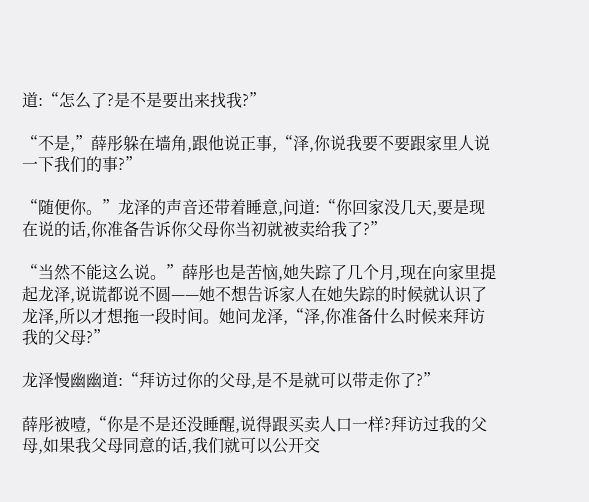道:“怎么了?是不是要出来找我?”

“不是,”薛彤躲在墙角,跟他说正事,“泽,你说我要不要跟家里人说一下我们的事?”

“随便你。”龙泽的声音还带着睡意,问道:“你回家没几天,要是现在说的话,你准备告诉你父母你当初就被卖给我了?”

“当然不能这么说。”薛彤也是苦恼,她失踪了几个月,现在向家里提起龙泽,说谎都说不圆——她不想告诉家人在她失踪的时候就认识了龙泽,所以才想拖一段时间。她问龙泽,“泽,你准备什么时候来拜访我的父母?”

龙泽慢幽幽道:“拜访过你的父母,是不是就可以带走你了?”

薛彤被噎,“你是不是还没睡醒,说得跟买卖人口一样?拜访过我的父母,如果我父母同意的话,我们就可以公开交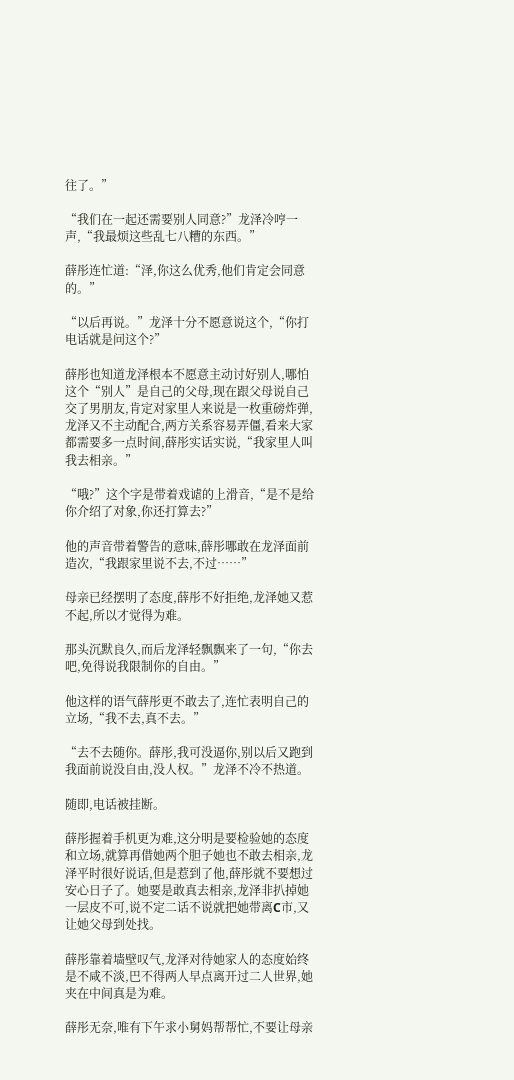往了。”

“我们在一起还需要别人同意?”龙泽冷哼一声,“我最烦这些乱七八糟的东西。”

薛彤连忙道:“泽,你这么优秀,他们肯定会同意的。”

“以后再说。”龙泽十分不愿意说这个,“你打电话就是问这个?”

薛彤也知道龙泽根本不愿意主动讨好别人,哪怕这个“别人”是自己的父母,现在跟父母说自己交了男朋友,肯定对家里人来说是一枚重磅炸弹,龙泽又不主动配合,两方关系容易弄僵,看来大家都需要多一点时间,薛彤实话实说,“我家里人叫我去相亲。”

“哦?”这个字是带着戏谑的上滑音,“是不是给你介绍了对象,你还打算去?”

他的声音带着警告的意味,薛彤哪敢在龙泽面前造次,“我跟家里说不去,不过……”

母亲已经摆明了态度,薛彤不好拒绝,龙泽她又惹不起,所以才觉得为难。

那头沉默良久,而后龙泽轻飘飘来了一句,“你去吧,免得说我限制你的自由。”

他这样的语气薛彤更不敢去了,连忙表明自己的立场,“我不去,真不去。”

“去不去随你。薛彤,我可没逼你,别以后又跑到我面前说没自由,没人权。”龙泽不冷不热道。

随即,电话被挂断。

薛彤握着手机更为难,这分明是要检验她的态度和立场,就算再借她两个胆子她也不敢去相亲,龙泽平时很好说话,但是惹到了他,薛彤就不要想过安心日子了。她要是敢真去相亲,龙泽非扒掉她一层皮不可,说不定二话不说就把她带离C市,又让她父母到处找。

薛彤靠着墙壁叹气,龙泽对待她家人的态度始终是不咸不淡,巴不得两人早点离开过二人世界,她夹在中间真是为难。

薛彤无奈,唯有下午求小舅妈帮帮忙,不要让母亲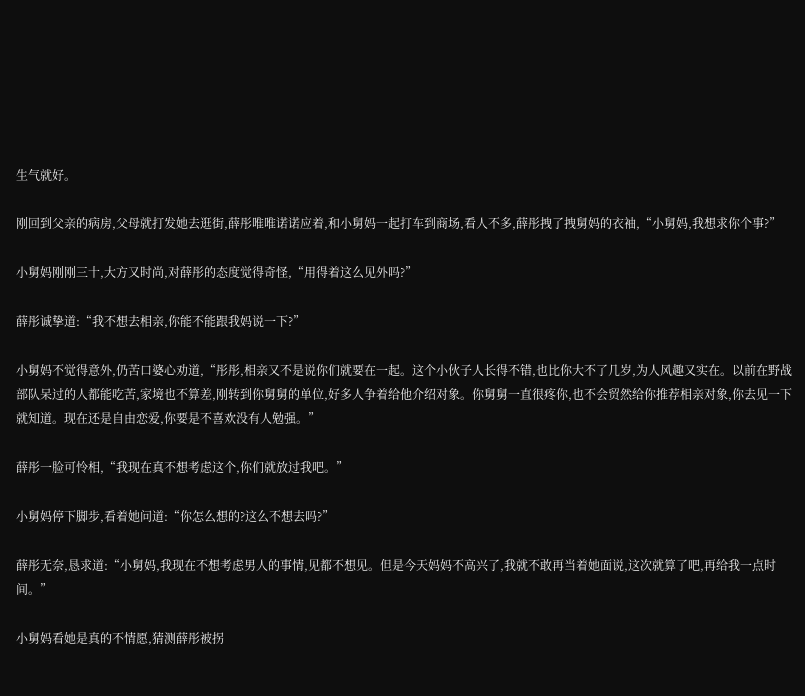生气就好。

刚回到父亲的病房,父母就打发她去逛街,薛彤唯唯诺诺应着,和小舅妈一起打车到商场,看人不多,薛彤拽了拽舅妈的衣袖,“小舅妈,我想求你个事?”

小舅妈刚刚三十,大方又时尚,对薛彤的态度觉得奇怪,“用得着这么见外吗?”

薛彤诚挚道:“我不想去相亲,你能不能跟我妈说一下?”

小舅妈不觉得意外,仍苦口婆心劝道,“彤彤,相亲又不是说你们就要在一起。这个小伙子人长得不错,也比你大不了几岁,为人风趣又实在。以前在野战部队呆过的人都能吃苦,家境也不算差,刚转到你舅舅的单位,好多人争着给他介绍对象。你舅舅一直很疼你,也不会贸然给你推荐相亲对象,你去见一下就知道。现在还是自由恋爱,你要是不喜欢没有人勉强。”

薛彤一脸可怜相,“我现在真不想考虑这个,你们就放过我吧。”

小舅妈停下脚步,看着她问道:“你怎么想的?这么不想去吗?”

薛彤无奈,恳求道:“小舅妈,我现在不想考虑男人的事情,见都不想见。但是今天妈妈不高兴了,我就不敢再当着她面说,这次就算了吧,再给我一点时间。”

小舅妈看她是真的不情愿,猜测薛彤被拐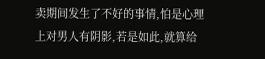卖期间发生了不好的事情,怕是心理上对男人有阴影,若是如此,就算给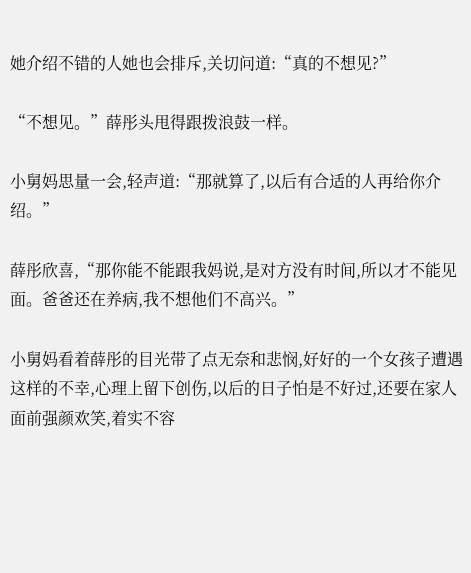她介绍不错的人她也会排斥,关切问道:“真的不想见?”

“不想见。”薛彤头甩得跟拨浪鼓一样。

小舅妈思量一会,轻声道:“那就算了,以后有合适的人再给你介绍。”

薛彤欣喜,“那你能不能跟我妈说,是对方没有时间,所以才不能见面。爸爸还在养病,我不想他们不高兴。”

小舅妈看着薛彤的目光带了点无奈和悲悯,好好的一个女孩子遭遇这样的不幸,心理上留下创伤,以后的日子怕是不好过,还要在家人面前强颜欢笑,着实不容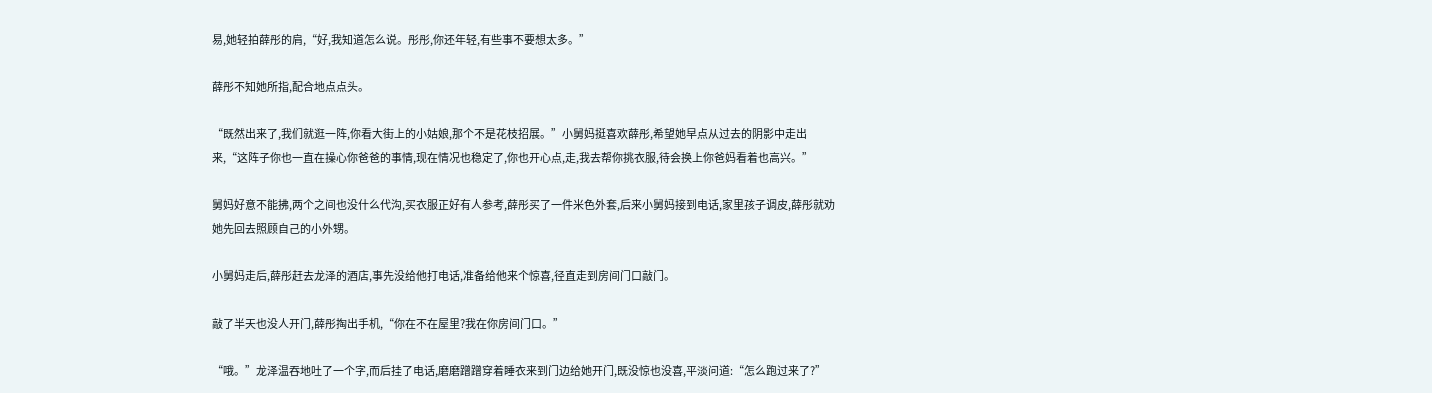易,她轻拍薛彤的肩,“好,我知道怎么说。彤彤,你还年轻,有些事不要想太多。”

薛彤不知她所指,配合地点点头。

“既然出来了,我们就逛一阵,你看大街上的小姑娘,那个不是花枝招展。”小舅妈挺喜欢薛彤,希望她早点从过去的阴影中走出来,“这阵子你也一直在操心你爸爸的事情,现在情况也稳定了,你也开心点,走,我去帮你挑衣服,待会换上你爸妈看着也高兴。”

舅妈好意不能拂,两个之间也没什么代沟,买衣服正好有人参考,薛彤买了一件米色外套,后来小舅妈接到电话,家里孩子调皮,薛彤就劝她先回去照顾自己的小外甥。

小舅妈走后,薛彤赶去龙泽的酒店,事先没给他打电话,准备给他来个惊喜,径直走到房间门口敲门。

敲了半天也没人开门,薛彤掏出手机,“你在不在屋里?我在你房间门口。”

“哦。”龙泽温吞地吐了一个字,而后挂了电话,磨磨蹭蹭穿着睡衣来到门边给她开门,既没惊也没喜,平淡问道:“怎么跑过来了?”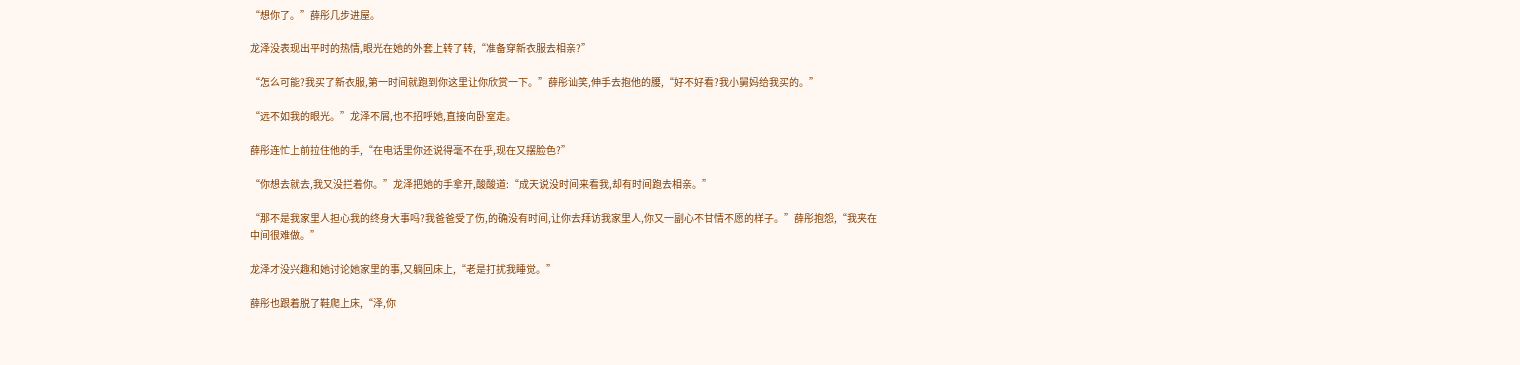“想你了。”薛彤几步进屋。

龙泽没表现出平时的热情,眼光在她的外套上转了转,“准备穿新衣服去相亲?”

“怎么可能?我买了新衣服,第一时间就跑到你这里让你欣赏一下。”薛彤讪笑,伸手去抱他的腰,“好不好看?我小舅妈给我买的。”

“远不如我的眼光。”龙泽不屑,也不招呼她,直接向卧室走。

薛彤连忙上前拉住他的手,“在电话里你还说得毫不在乎,现在又摆脸色?”

“你想去就去,我又没拦着你。”龙泽把她的手拿开,酸酸道:“成天说没时间来看我,却有时间跑去相亲。”

“那不是我家里人担心我的终身大事吗?我爸爸受了伤,的确没有时间,让你去拜访我家里人,你又一副心不甘情不愿的样子。”薛彤抱怨,“我夹在中间很难做。”

龙泽才没兴趣和她讨论她家里的事,又躺回床上,“老是打扰我睡觉。”

薛彤也跟着脱了鞋爬上床,“泽,你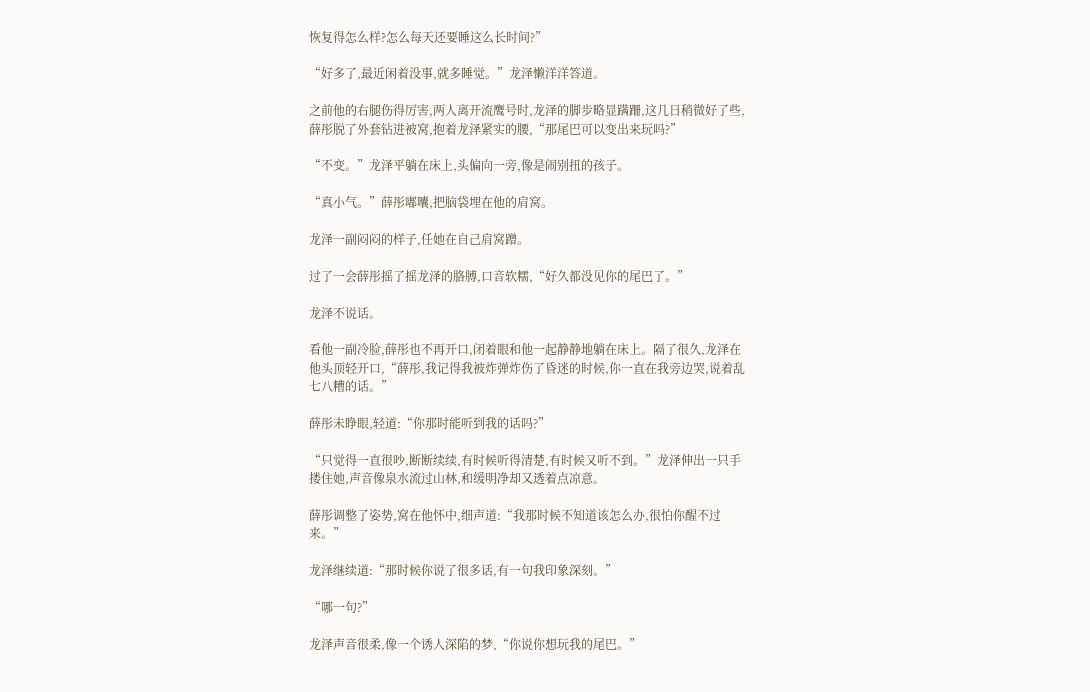恢复得怎么样?怎么每天还要睡这么长时间?”

“好多了,最近闲着没事,就多睡觉。”龙泽懒洋洋答道。

之前他的右腿伤得厉害,两人离开流鹰号时,龙泽的脚步略显蹒跚,这几日稍微好了些,薛彤脱了外套钻进被窝,抱着龙泽紧实的腰,“那尾巴可以变出来玩吗?”

“不变。”龙泽平躺在床上,头偏向一旁,像是闹别扭的孩子。

“真小气。”薛彤嘟囔,把脑袋埋在他的肩窝。

龙泽一副闷闷的样子,任她在自己肩窝蹭。

过了一会薛彤摇了摇龙泽的胳膊,口音软糯,“好久都没见你的尾巴了。”

龙泽不说话。

看他一副冷脸,薛彤也不再开口,闭着眼和他一起静静地躺在床上。隔了很久,龙泽在他头顶轻开口,“薛彤,我记得我被炸弹炸伤了昏迷的时候,你一直在我旁边哭,说着乱七八糟的话。”

薛彤未睁眼,轻道:“你那时能听到我的话吗?”

“只觉得一直很吵,断断续续,有时候听得清楚,有时候又听不到。”龙泽伸出一只手搂住她,声音像泉水流过山林,和缓明净却又透着点凉意。

薛彤调整了姿势,窝在他怀中,细声道:“我那时候不知道该怎么办,很怕你醒不过来。”

龙泽继续道:“那时候你说了很多话,有一句我印象深刻。”

“哪一句?”

龙泽声音很柔,像一个诱人深陷的梦,“你说你想玩我的尾巴。”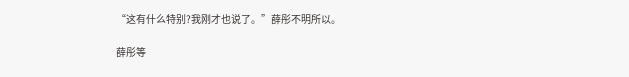“这有什么特别?我刚才也说了。”薛彤不明所以。

薛彤等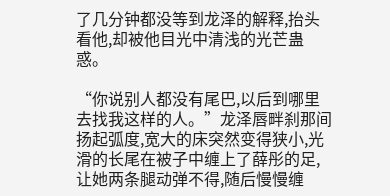了几分钟都没等到龙泽的解释,抬头看他,却被他目光中清浅的光芒蛊惑。

“你说别人都没有尾巴,以后到哪里去找我这样的人。”龙泽唇畔刹那间扬起弧度,宽大的床突然变得狭小,光滑的长尾在被子中缠上了薛彤的足,让她两条腿动弹不得,随后慢慢缠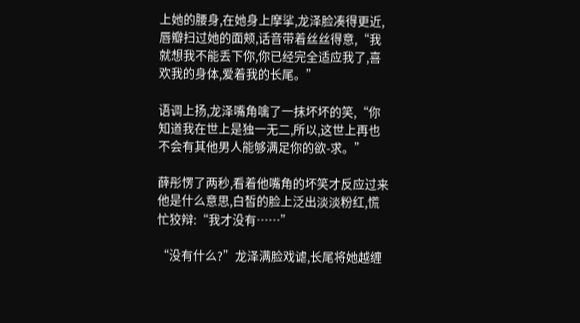上她的腰身,在她身上摩挲,龙泽脸凑得更近,唇瓣扫过她的面颊,话音带着丝丝得意,“我就想我不能丢下你,你已经完全适应我了,喜欢我的身体,爱着我的长尾。”

语调上扬,龙泽嘴角噙了一抹坏坏的笑,“你知道我在世上是独一无二,所以,这世上再也不会有其他男人能够满足你的欲-求。”

薛彤愣了两秒,看着他嘴角的坏笑才反应过来他是什么意思,白皙的脸上泛出淡淡粉红,慌忙狡辩:“我才没有……”

“没有什么?”龙泽满脸戏谑,长尾将她越缠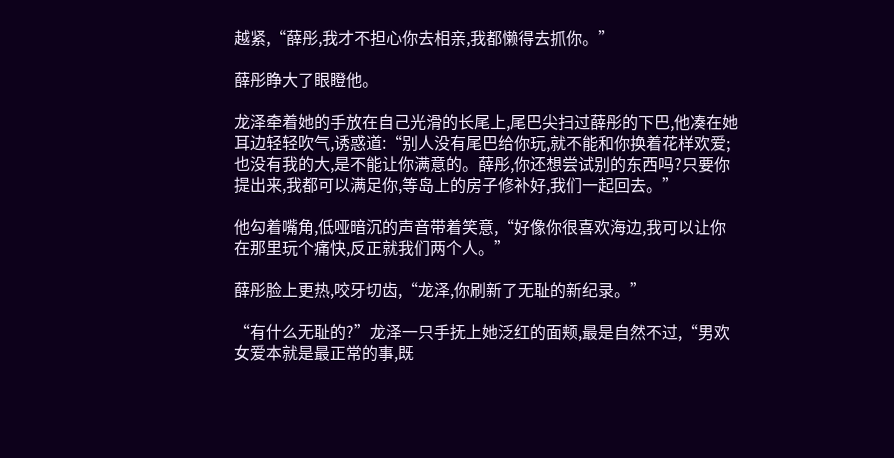越紧,“薛彤,我才不担心你去相亲,我都懒得去抓你。”

薛彤睁大了眼瞪他。

龙泽牵着她的手放在自己光滑的长尾上,尾巴尖扫过薛彤的下巴,他凑在她耳边轻轻吹气,诱惑道:“别人没有尾巴给你玩,就不能和你换着花样欢爱;也没有我的大,是不能让你满意的。薛彤,你还想尝试别的东西吗?只要你提出来,我都可以满足你,等岛上的房子修补好,我们一起回去。”

他勾着嘴角,低哑暗沉的声音带着笑意,“好像你很喜欢海边,我可以让你在那里玩个痛快,反正就我们两个人。”

薛彤脸上更热,咬牙切齿,“龙泽,你刷新了无耻的新纪录。”

“有什么无耻的?”龙泽一只手抚上她泛红的面颊,最是自然不过,“男欢女爱本就是最正常的事,既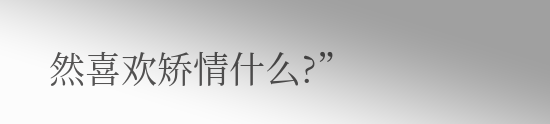然喜欢矫情什么?”